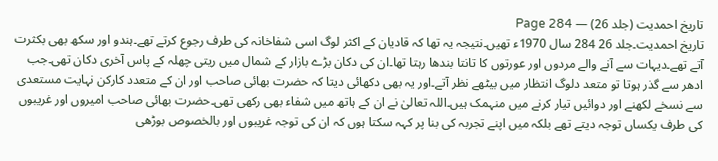تاریخ احمدیت (جلد 26) — Page 284
تاریخ احمدیت۔جلد 26 284 سال 1970ء تھیں۔نتیجہ یہ تھا کہ قادیان کے اکثر لوگ اسی شفاخانہ کی طرف رجوع کرتے تھے۔ہندو اور سکھ بھی بکثرت آتے تھے۔دیہات سے آنے والے مردوں اور عورتوں کا تانتا بندھا رہتا تھا۔ان کی دکان بڑے بازار کے شمال میں ریتی چھلہ کے پاس آخری دکان تھی۔جب ادھر سے گذر ہوتا تو متعد دلوگ انتظار میں بیٹھے نظر آتے۔اور یہ بھی دکھائی دیتا کہ حضرت بھائی صاحب اور ان کے متعدد کارکن نہایت مستعدی سے نسخے لکھنے اور دوائیں تیار کرنے میں منہمک ہیں۔اللہ تعالیٰ نے ان کے ہاتھ میں شفاء بھی رکھی تھی۔حضرت بھائی صاحب امیروں اور غریبوں کی طرف یکساں توجہ دیتے تھے بلکہ میں اپنے تجربہ کی بنا پر کہہ سکتا ہوں کہ ان کی توجہ غریبوں اور بالخصوص بوڑھی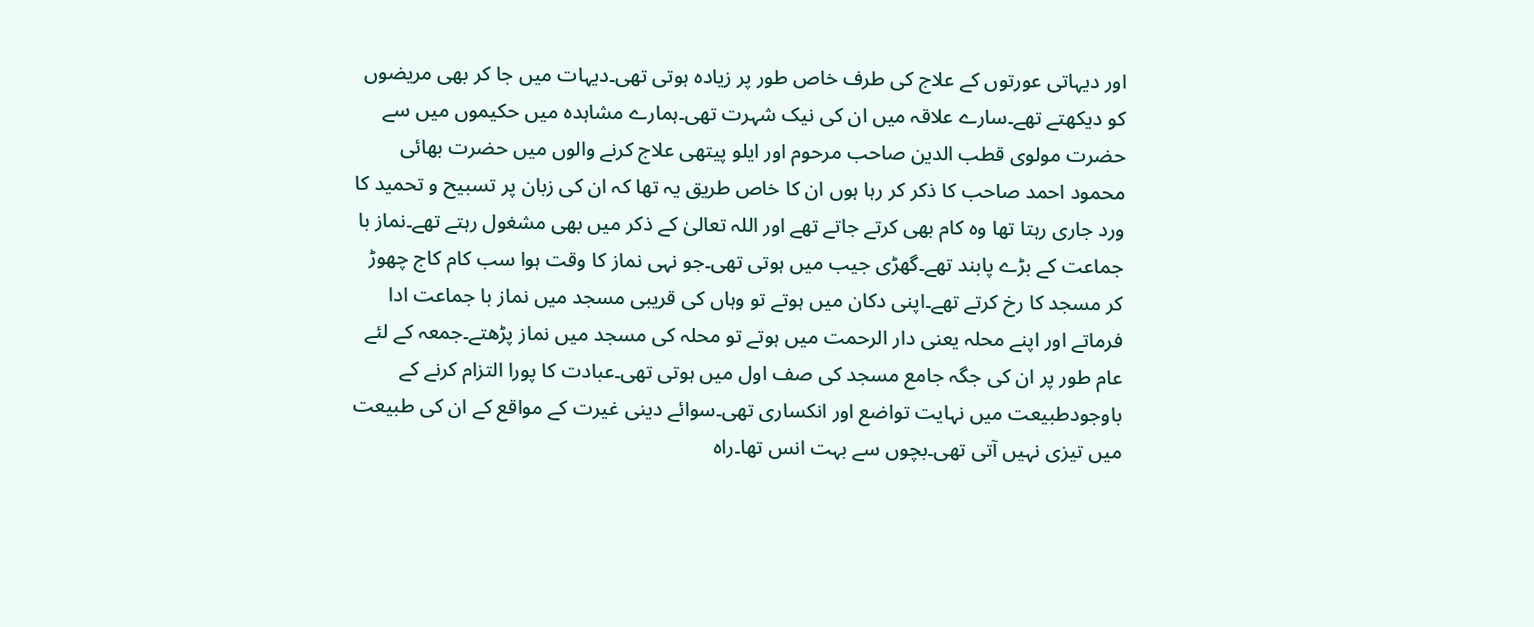اور دیہاتی عورتوں کے علاج کی طرف خاص طور پر زیادہ ہوتی تھی۔دیہات میں جا کر بھی مریضوں کو دیکھتے تھے۔سارے علاقہ میں ان کی نیک شہرت تھی۔ہمارے مشاہدہ میں حکیموں میں سے حضرت مولوی قطب الدین صاحب مرحوم اور ایلو پیتھی علاج کرنے والوں میں حضرت بھائی محمود احمد صاحب کا ذکر کر رہا ہوں ان کا خاص طریق یہ تھا کہ ان کی زبان پر تسبیح و تحمید کا ورد جاری رہتا تھا وہ کام بھی کرتے جاتے تھے اور اللہ تعالیٰ کے ذکر میں بھی مشغول رہتے تھے۔نماز با جماعت کے بڑے پابند تھے۔گھڑی جیب میں ہوتی تھی۔جو نہی نماز کا وقت ہوا سب کام کاج چھوڑ کر مسجد کا رخ کرتے تھے۔اپنی دکان میں ہوتے تو وہاں کی قریبی مسجد میں نماز با جماعت ادا فرماتے اور اپنے محلہ یعنی دار الرحمت میں ہوتے تو محلہ کی مسجد میں نماز پڑھتے۔جمعہ کے لئے عام طور پر ان کی جگہ جامع مسجد کی صف اول میں ہوتی تھی۔عبادت کا پورا التزام کرنے کے باوجودطبیعت میں نہایت تواضع اور انکساری تھی۔سوائے دینی غیرت کے مواقع کے ان کی طبیعت میں تیزی نہیں آتی تھی۔بچوں سے بہت انس تھا۔راہ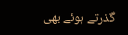گذرتے ہوئے بھی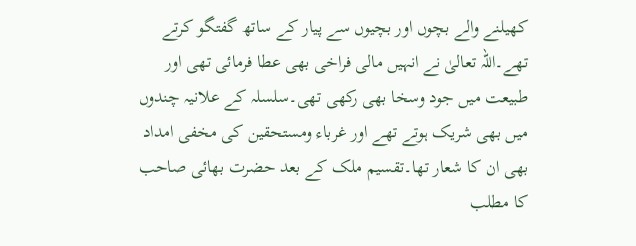کھیلنے والے بچوں اور بچیوں سے پیار کے ساتھ گفتگو کرتے تھے۔اللہ تعالیٰ نے انہیں مالی فراخی بھی عطا فرمائی تھی اور طبیعت میں جود وسخا بھی رکھی تھی۔سلسلہ کے علانیہ چندوں میں بھی شریک ہوتے تھے اور غرباء ومستحقین کی مخفی امداد بھی ان کا شعار تھا۔تقسیم ملک کے بعد حضرت بھائی صاحب کا مطلب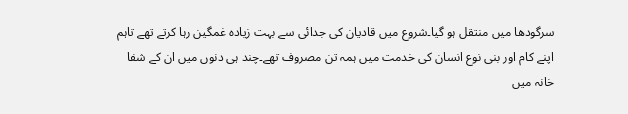سرگودھا میں منتقل ہو گیا۔شروع میں قادیان کی جدائی سے بہت زیادہ غمگین رہا کرتے تھے تاہم اپنے کام اور بنی نوع انسان کی خدمت میں ہمہ تن مصروف تھے۔چند ہی دنوں میں ان کے شفا خانہ میں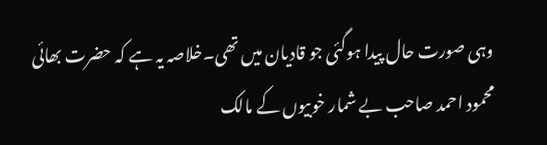وہی صورت حال پیدا ہوگئی جو قادیان میں تھی۔خلاصہ یہ ہے کہ حضرت بھائی محمود احمد صاحب بے شمار خوبیوں کے مالک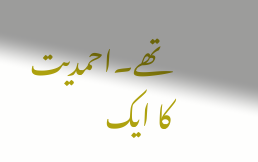تھے۔احمدیت کا ایک